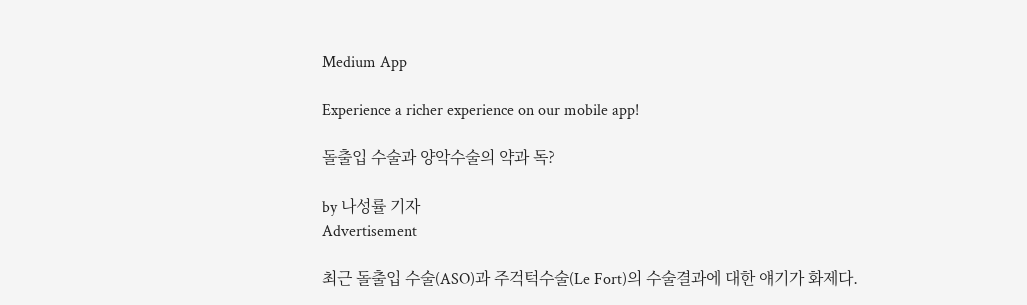Medium App

Experience a richer experience on our mobile app!

돌출입 수술과 양악수술의 약과 독?

by 나성률 기자
Advertisement

최근 돌출입 수술(ASO)과 주걱턱수술(Le Fort)의 수술결과에 대한 얘기가 화제다.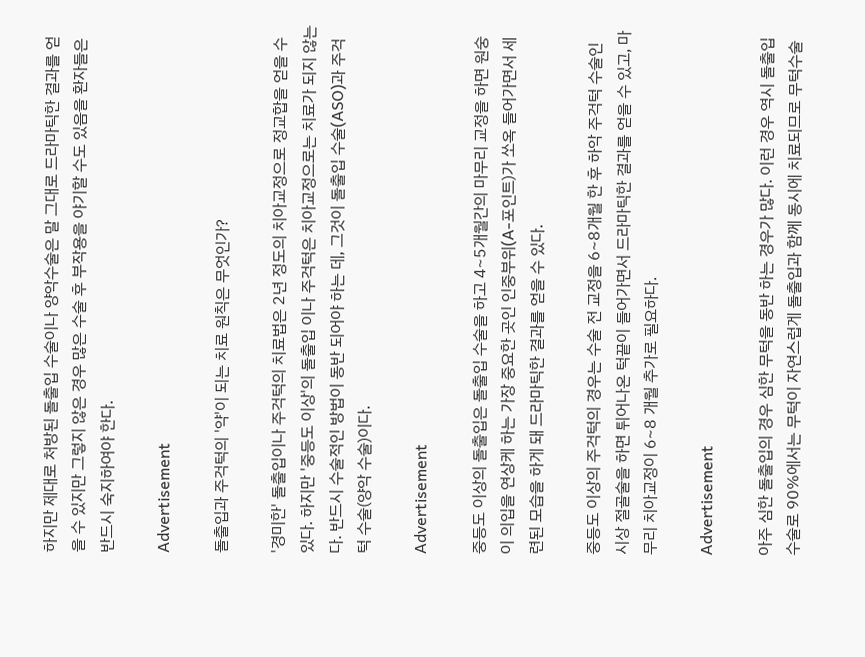하지만 제대로 처방된 돌출입 수술이나 양악수술은 말 그대로 드라마틱한 결과를 얻을 수 있지만 그렇지 않은 경우 많은 수술 후 부작용을 야기할 수도 있음을 환자들은 반드시 숙지하여야 한다.

Advertisement

돌출입과 주걱턱의 '약'이 되는 치료 원칙은 무엇인가?

'경미한' 돌출입이나 주걱턱의 치료법은 2년 정도의 치아교정으로 정교합을 얻을 수 있다. 하지만 '중등도 이상'의 돌출입 이나 주걱턱은 치아교정으로는 치료가 되지 않는다. 반드시 수술적인 방법이 동반 되어야 하는 데, 그것이 돌출입 수술(ASO)과 주걱턱 수술(양악 수술)이다.

Advertisement

중등도 이상의 돌출입은 돌출입 수술을 하고 4~5개월간의 마무리 교정을 하면 원숭이 의입을 연상케 하는 가장 중요한 곳인 인중부위(A-포인트)가 쏘옥 들어가면서 세련된 모습을 하게 돼 드라마틱한 결과를 얻을 수 있다.

중등도 이상의 주걱턱의 경우는 수술 전 교정을 6~8개월 한 후 하악 주걱턱 수술인 시상 절골술을 하면 튀어나온 턱끝이 들어가면서 드라마틱한 결과를 얻을 수 있고, 마무리 치아교정이 6~8 개월 추가로 필요하다.

Advertisement

아주 심한 돌출입의 경우 심한 무턱을 동반 하는 경우가 많다. 이런 경우 역시 돌출입수술로 90%에서는 무턱이 자연스럽게 돌출입과 함께 동시에 치료되므로 무턱수술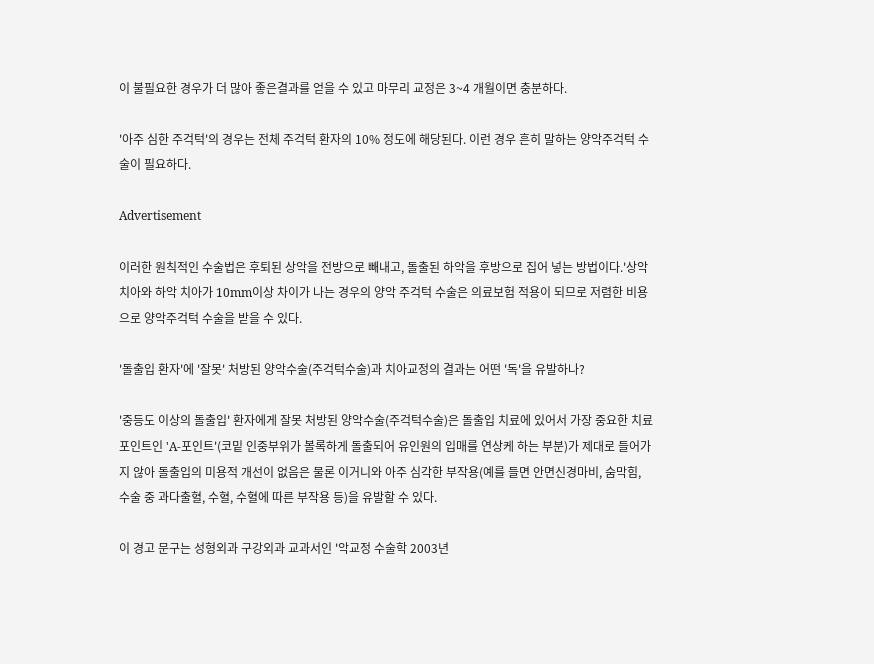이 불필요한 경우가 더 많아 좋은결과를 얻을 수 있고 마무리 교정은 3~4 개월이면 충분하다.

'아주 심한 주걱턱'의 경우는 전체 주걱턱 환자의 10% 정도에 해당된다. 이런 경우 흔히 말하는 양악주걱턱 수술이 필요하다.

Advertisement

이러한 원칙적인 수술법은 후퇴된 상악을 전방으로 빼내고, 돌출된 하악을 후방으로 집어 넣는 방법이다.'상악 치아와 하악 치아가 10mm이상 차이가 나는 경우의 양악 주걱턱 수술은 의료보험 적용이 되므로 저렴한 비용으로 양악주걱턱 수술을 받을 수 있다.

'돌출입 환자'에 '잘못' 처방된 양악수술(주걱턱수술)과 치아교정의 결과는 어떤 '독'을 유발하나?

'중등도 이상의 돌출입' 환자에게 잘못 처방된 양악수술(주걱턱수술)은 돌출입 치료에 있어서 가장 중요한 치료 포인트인 'A-포인트'(코밑 인중부위가 볼록하게 돌출되어 유인원의 입매를 연상케 하는 부분)가 제대로 들어가지 않아 돌출입의 미용적 개선이 없음은 물론 이거니와 아주 심각한 부작용(예를 들면 안면신경마비, 숨막힘, 수술 중 과다출혈, 수혈, 수혈에 따른 부작용 등)을 유발할 수 있다.

이 경고 문구는 성형외과 구강외과 교과서인 '악교정 수술학 2003년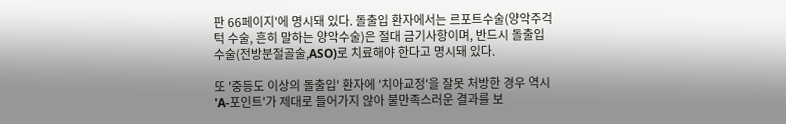판 66페이지'에 명시돼 있다. 돌출입 환자에서는 르포트수술(양악주걱턱 수술, 흔히 말하는 양악수술)은 절대 금기사항이며, 반드시 돌출입 수술(전방분절골술,ASO)로 치료해야 한다고 명시돼 있다.

또 '중등도 이상의 돌출입' 환자에 '치아교정'을 잘못 처방한 경우 역시 'A-포인트'가 제대로 들어가지 않아 불만족스러운 결과를 보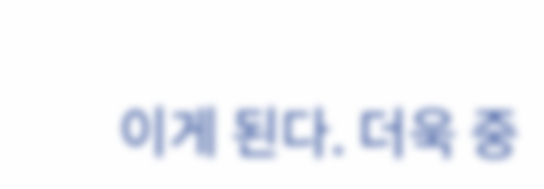이게 된다. 더욱 중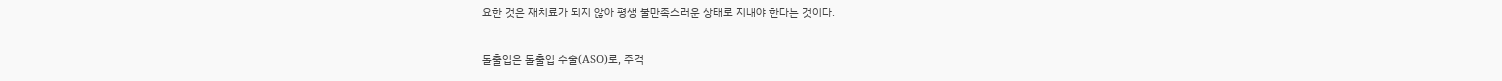요한 것은 재치료가 되지 않아 평생 불만족스러운 상태로 지내야 한다는 것이다.

돌출입은 돌출입 수술(ASO)로, 주걱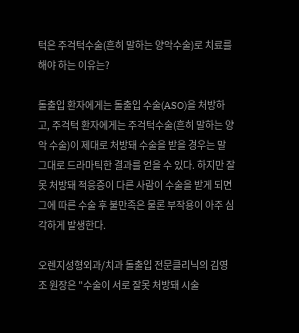턱은 주걱턱수술(흔히 말하는 양악수술)로 치료를 해야 하는 이유는?

돌출입 환자에게는 돌출입 수술(ASO)을 처방하고, 주걱턱 환자에게는 주걱턱수술(흔히 말하는 양악 수술)이 제대로 처방돼 수술을 받을 경우는 말 그대로 드라마틱한 결과를 얻을 수 있다. 하지만 잘못 처방돼 적응증이 다른 사람이 수술을 받게 되면 그에 따른 수술 후 불만족은 물론 부작용이 아주 심각하게 발생한다.

오렌지성형외과/치과 돌출입 전문클리닉의 김영조 원장은 "수술이 서로 잘못 처방돼 시술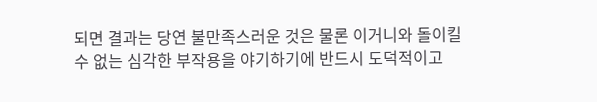되면 결과는 당연 불만족스러운 것은 물론 이거니와 돌이킬 수 없는 심각한 부작용을 야기하기에 반드시 도덕적이고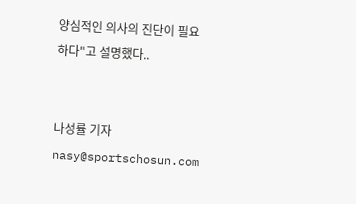양심적인 의사의 진단이 필요하다"고 설명했다..


나성률 기자 nasy@sportschosun.com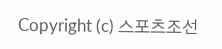Copyright (c) 스포츠조선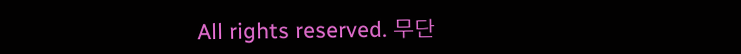All rights reserved. 무단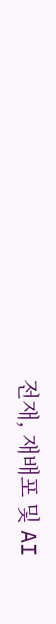전재, 재배포 및 AI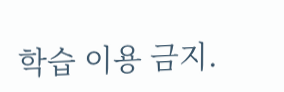학습 이용 금지.